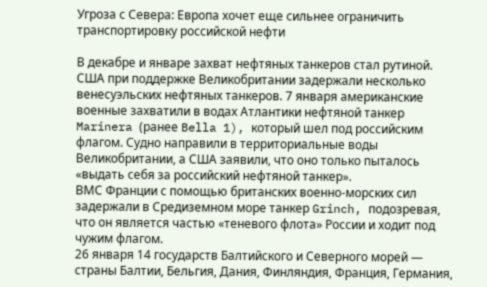Угроза с Севера: Европа хочет еще сильнее ограничить транспортировку российской нефти

В декабре и январе захват нефтяных танкеров стал рутиной. США при поддержке Великобритании задержали несколько венесуэльских нефтяных танкеров. 7 января американские военные захватили в водах Атлантики нефтяной танкер Marinera (ранее Bella 1), который шел под российским флагом. Судно направили в территориальные воды Великобритании, а США заявили, что оно только пыталось «выдать себя за российский нефтяной танкер».
ВМС Франции с помощью британских военно-морских сил задержали в Средиземном море танкер Grinch, подозревая, что он является частью «теневого флота» России и ходит под чужим флагом.
26 января 14 государств Балтийского и Северного морей — страны Балтии, Бельгия, Дания, Финляндия, Франция, Германия,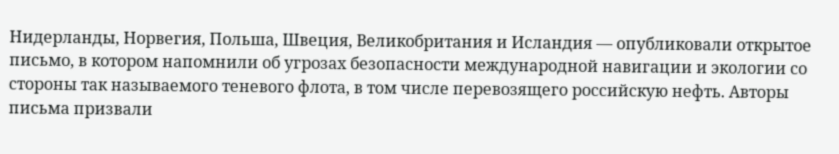Нидерланды, Норвегия, Польша, Швеция, Великобритания и Исландия — опубликовали открытое письмо, в котором напомнили об угрозах безопасности международной навигации и экологии со стороны так называемого теневого флота, в том числе перевозящего российскую нефть. Авторы письма призвали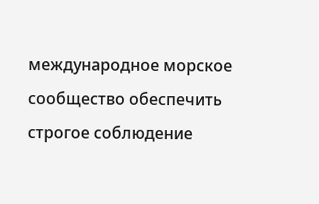международное морское сообщество обеспечить строгое соблюдение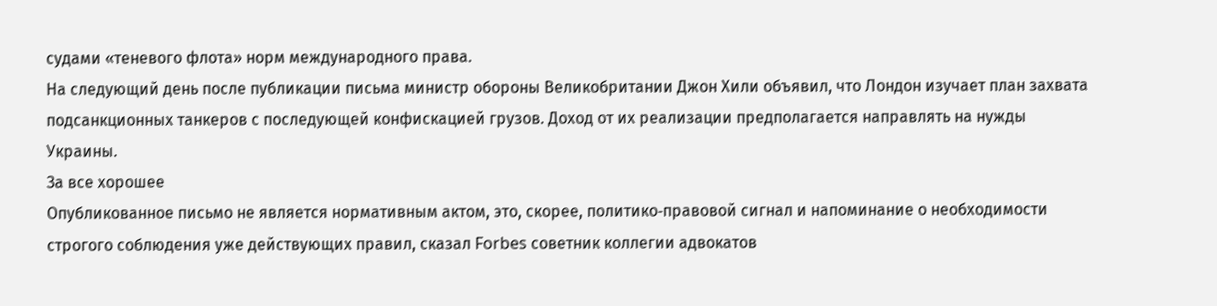судами «теневого флота» норм международного права.
На следующий день после публикации письма министр обороны Великобритании Джон Хили объявил, что Лондон изучает план захвата подсанкционных танкеров с последующей конфискацией грузов. Доход от их реализации предполагается направлять на нужды Украины.
За все хорошее
Опубликованное письмо не является нормативным актом, это, скорее, политико‑правовой сигнал и напоминание о необходимости строгого соблюдения уже действующих правил, сказал Forbes советник коллегии адвокатов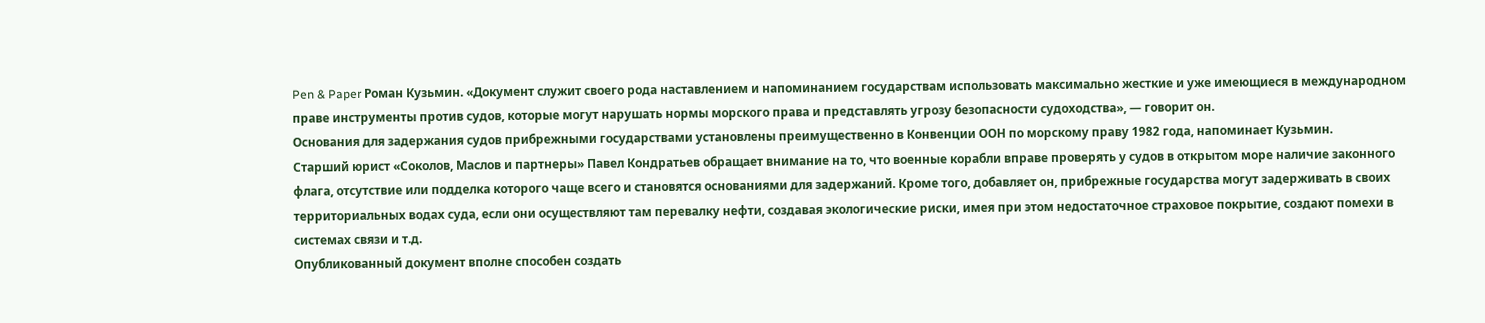Pen & Paper Роман Кузьмин. «Документ служит своего рода наставлением и напоминанием государствам использовать максимально жесткие и уже имеющиеся в международном праве инструменты против судов, которые могут нарушать нормы морского права и представлять угрозу безопасности судоходства», — говорит он.
Основания для задержания судов прибрежными государствами установлены преимущественно в Конвенции ООН по морскому праву 1982 года, напоминает Кузьмин.
Старший юрист «Соколов, Маслов и партнеры» Павел Кондратьев обращает внимание на то, что военные корабли вправе проверять у судов в открытом море наличие законного флага, отсутствие или подделка которого чаще всего и становятся основаниями для задержаний. Кроме того, добавляет он, прибрежные государства могут задерживать в своих территориальных водах суда, если они осуществляют там перевалку нефти, создавая экологические риски, имея при этом недостаточное страховое покрытие, создают помехи в системах связи и т.д.
Опубликованный документ вполне способен создать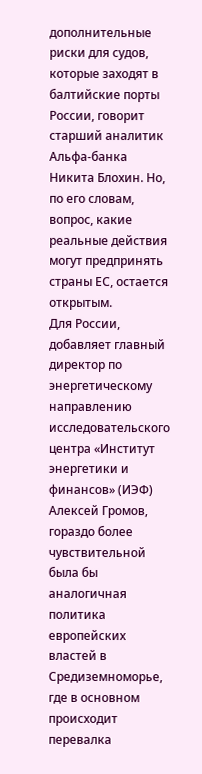дополнительные риски для судов, которые заходят в балтийские порты России, говорит старший аналитик Альфа-банка Никита Блохин. Но, по его словам, вопрос, какие реальные действия могут предпринять страны ЕС, остается открытым.
Для России, добавляет главный директор по энергетическому направлению исследовательского центра «Институт энергетики и финансов» (ИЭФ) Алексей Громов, гораздо более чувствительной была бы аналогичная политика европейских властей в Средиземноморье, где в основном происходит перевалка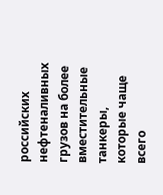российских нефтеналивных грузов на более вместительные танкеры, которые чаще всего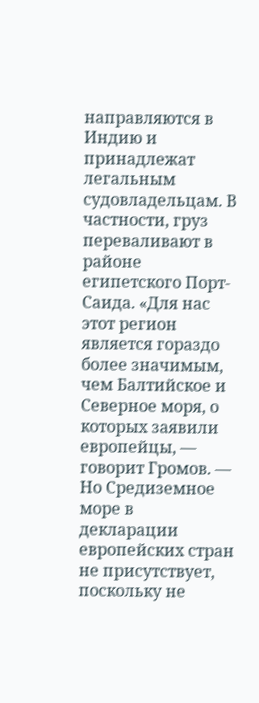направляются в Индию и принадлежат легальным судовладельцам. В частности, груз переваливают в районе египетского Порт-Саида. «Для нас этот регион является гораздо более значимым, чем Балтийское и Северное моря, о которых заявили европейцы, — говорит Громов. — Но Средиземное море в декларации европейских стран не присутствует, поскольку не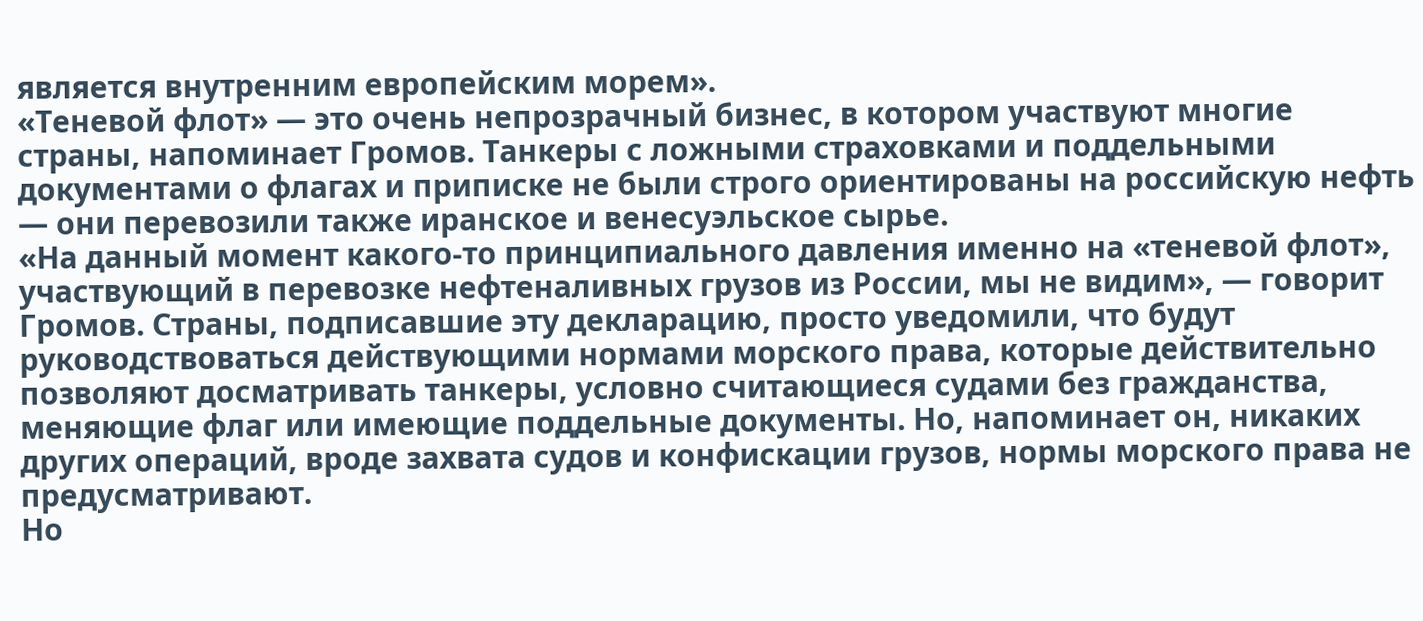является внутренним европейским морем».
«Теневой флот» — это очень непрозрачный бизнес, в котором участвуют многие страны, напоминает Громов. Танкеры с ложными страховками и поддельными документами о флагах и приписке не были строго ориентированы на российскую нефть — они перевозили также иранское и венесуэльское сырье.
«На данный момент какого-то принципиального давления именно на «теневой флот», участвующий в перевозке нефтеналивных грузов из России, мы не видим», — говорит Громов. Страны, подписавшие эту декларацию, просто уведомили, что будут руководствоваться действующими нормами морского права, которые действительно позволяют досматривать танкеры, условно считающиеся судами без гражданства, меняющие флаг или имеющие поддельные документы. Но, напоминает он, никаких других операций, вроде захвата судов и конфискации грузов, нормы морского права не предусматривают.
Но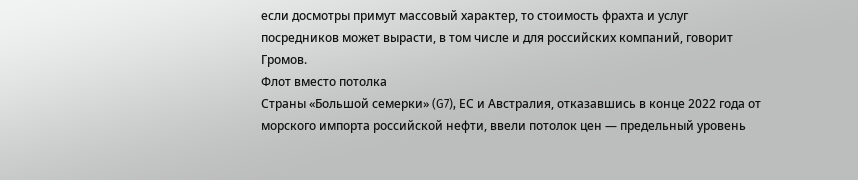если досмотры примут массовый характер, то стоимость фрахта и услуг посредников может вырасти, в том числе и для российских компаний, говорит Громов.
Флот вместо потолка
Страны «Большой семерки» (G7), ЕС и Австралия, отказавшись в конце 2022 года от морского импорта российской нефти, ввели потолок цен — предельный уровень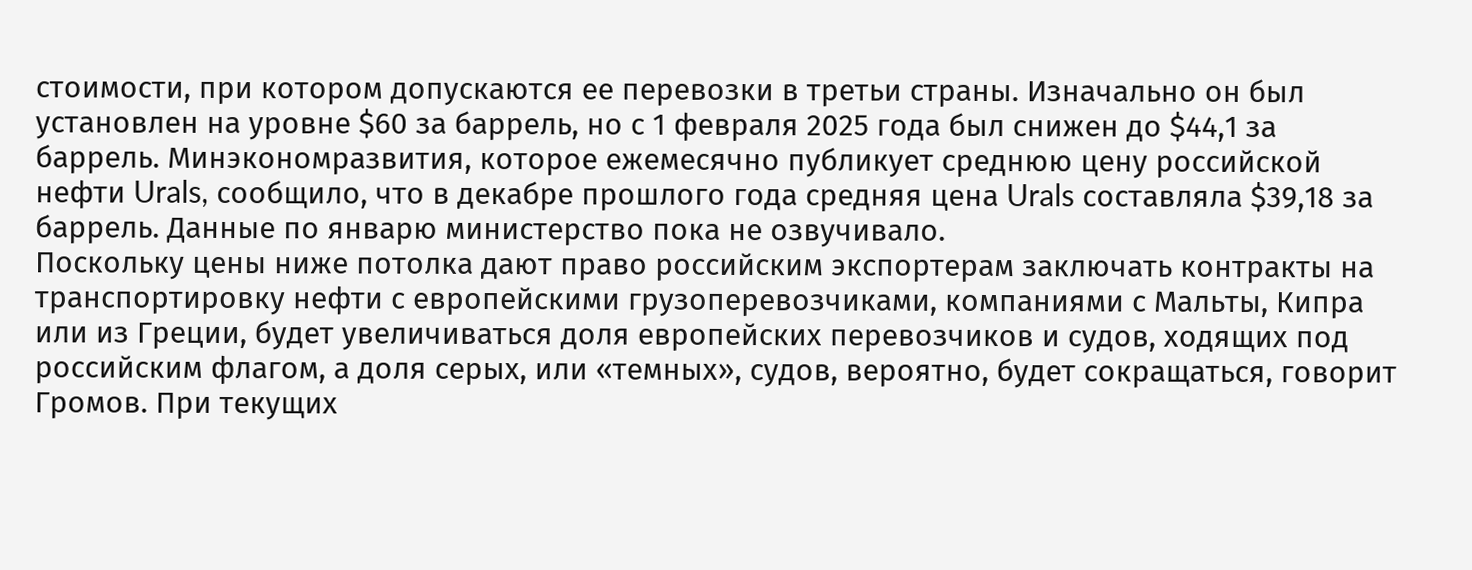стоимости, при котором допускаются ее перевозки в третьи страны. Изначально он был установлен на уровне $60 за баррель, но с 1 февраля 2025 года был снижен до $44,1 за баррель. Минэкономразвития, которое ежемесячно публикует среднюю цену российской нефти Urals, сообщило, что в декабре прошлого года средняя цена Urals составляла $39,18 за баррель. Данные по январю министерство пока не озвучивало.
Поскольку цены ниже потолка дают право российским экспортерам заключать контракты на транспортировку нефти с европейскими грузоперевозчиками, компаниями с Мальты, Кипра или из Греции, будет увеличиваться доля европейских перевозчиков и судов, ходящих под российским флагом, а доля серых, или «темных», судов, вероятно, будет сокращаться, говорит Громов. При текущих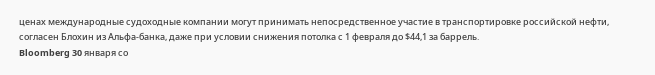ценах международные судоходные компании могут принимать непосредственное участие в транспортировке российской нефти, согласен Блохин из Альфа-банка, даже при условии снижения потолка с 1 февраля до $44,1 за баррель.
Bloomberg 30 января со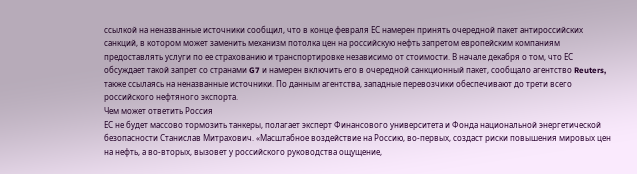ссылкой на неназванные источники сообщил, что в конце февраля ЕС намерен принять очередной пакет антироссийских санкций, в котором может заменить механизм потолка цен на российскую нефть запретом европейским компаниям предоставлять услуги по ее страхованию и транспортировке независимо от стоимости. В начале декабря о том, что ЕС обсуждает такой запрет со странами G7 и намерен включить его в очередной санкционный пакет, сообщало агентство Reuters, также ссылаясь на неназванные источники. По данным агентства, западные перевозчики обеспечивают до трети всего российского нефтяного экспорта.
Чем может ответить Россия
ЕС не будет массово тормозить танкеры, полагает эксперт Финансового университета и Фонда национальной энергетической безопасности Станислав Митрахович. «Масштабное воздействие на Россию, во-первых, создаст риски повышения мировых цен на нефть, а во-вторых, вызовет у российского руководства ощущение,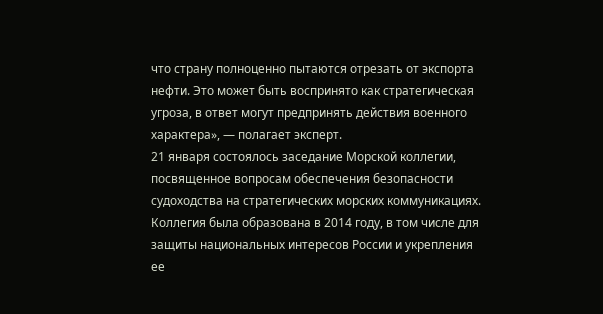что страну полноценно пытаются отрезать от экспорта нефти. Это может быть воспринято как стратегическая угроза, в ответ могут предпринять действия военного характера», — полагает эксперт.
21 января состоялось заседание Морской коллегии, посвященное вопросам обеспечения безопасности судоходства на стратегических морских коммуникациях. Коллегия была образована в 2014 году, в том числе для защиты национальных интересов России и укрепления ее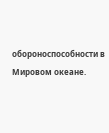обороноспособности в Мировом океане.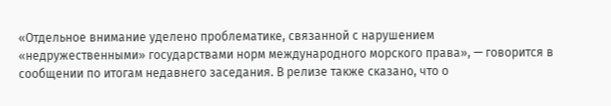«Отдельное внимание уделено проблематике, связанной с нарушением «недружественными» государствами норм международного морского права», — говорится в сообщении по итогам недавнего заседания. В релизе также сказано, что о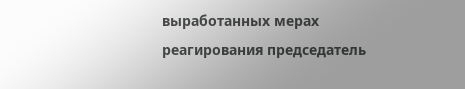выработанных мерах реагирования председатель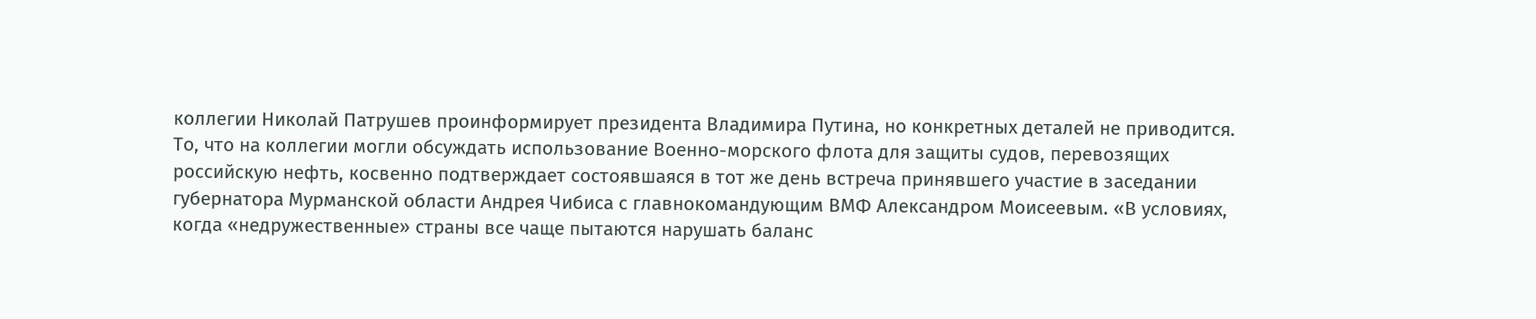коллегии Николай Патрушев проинформирует президента Владимира Путина, но конкретных деталей не приводится.
То, что на коллегии могли обсуждать использование Военно-морского флота для защиты судов, перевозящих российскую нефть, косвенно подтверждает состоявшаяся в тот же день встреча принявшего участие в заседании губернатора Мурманской области Андрея Чибиса с главнокомандующим ВМФ Александром Моисеевым. «В условиях, когда «недружественные» страны все чаще пытаются нарушать баланс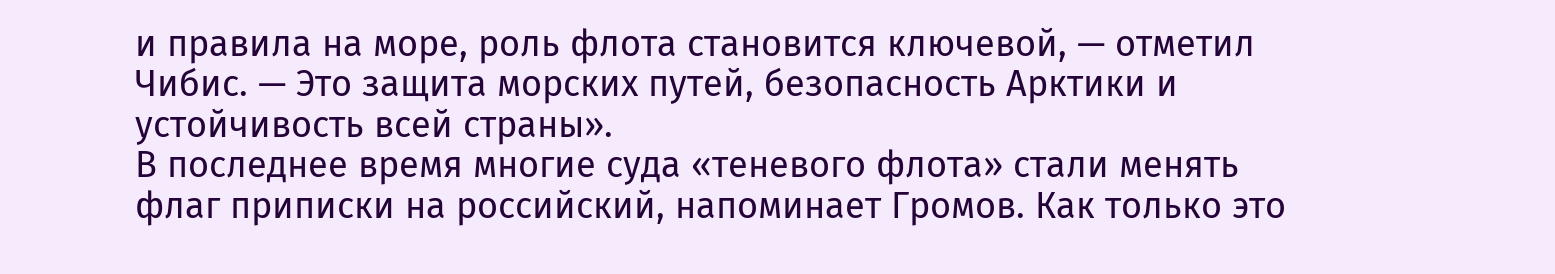и правила на море, роль флота становится ключевой, — отметил Чибис. — Это защита морских путей, безопасность Арктики и устойчивость всей страны».
В последнее время многие суда «теневого флота» стали менять флаг приписки на российский, напоминает Громов. Как только это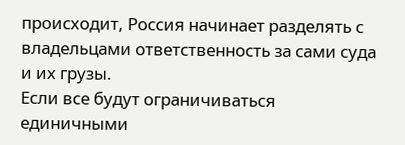происходит, Россия начинает разделять с владельцами ответственность за сами суда и их грузы.
Если все будут ограничиваться единичными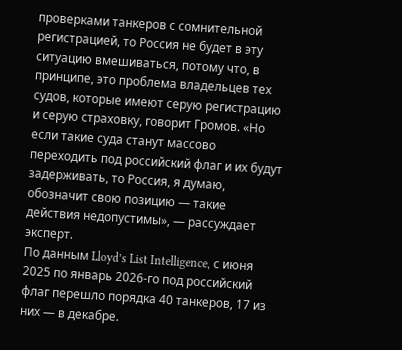проверками танкеров с сомнительной регистрацией, то Россия не будет в эту ситуацию вмешиваться, потому что, в принципе, это проблема владельцев тех судов, которые имеют серую регистрацию и серую страховку, говорит Громов. «Но если такие суда станут массово переходить под российский флаг и их будут задерживать, то Россия, я думаю, обозначит свою позицию — такие действия недопустимы», — рассуждает эксперт.
По данным Lloyd’s List Intelligence, с июня 2025 по январь 2026-го под российский флаг перешло порядка 40 танкеров, 17 из них — в декабре.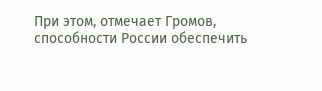При этом, отмечает Громов, способности России обеспечить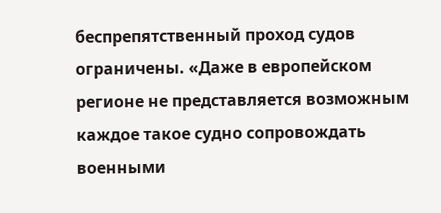беспрепятственный проход судов ограничены. «Даже в европейском регионе не представляется возможным каждое такое судно сопровождать военными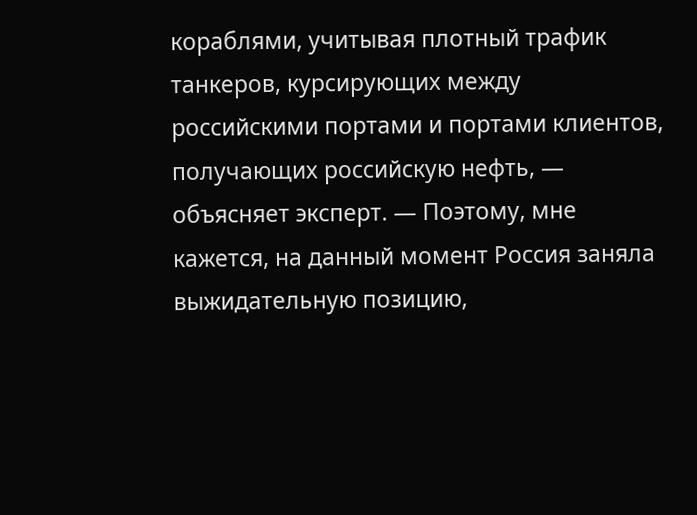кораблями, учитывая плотный трафик танкеров, курсирующих между российскими портами и портами клиентов, получающих российскую нефть, — объясняет эксперт. — Поэтому, мне кажется, на данный момент Россия заняла выжидательную позицию,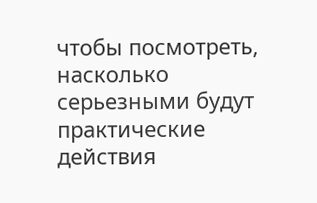чтобы посмотреть, насколько серьезными будут практические действия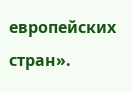европейских стран».